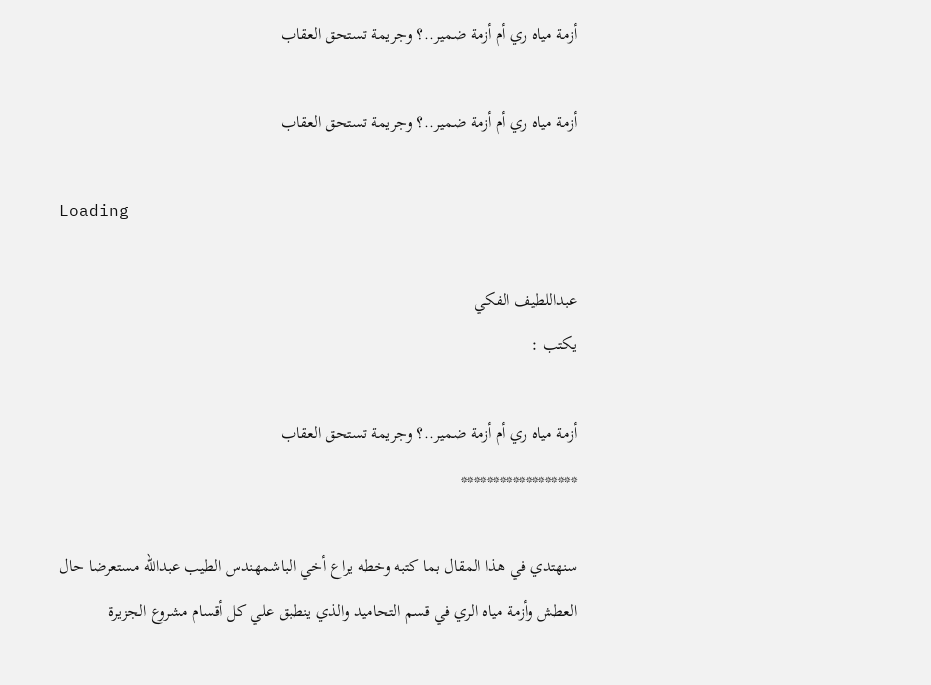أزمة مياه ري أم أزمة ضمير..؟ وجريمة تستحق العقاب

أزمة مياه ري أم أزمة ضمير..؟ وجريمة تستحق العقاب

Loading

عبداللطيف الفكي
يكتب :

أزمة مياه ري أم أزمة ضمير..؟ وجريمة تستحق العقاب
******************

سنهتدي في هذا المقال بما كتبه وخطه يراع أخي الباشمهندس الطيب عبدالله مستعرضا حال العطش وأزمة مياه الري في قسم التحاميد والذي ينطبق علي كل أقسام مشروع الجزيرة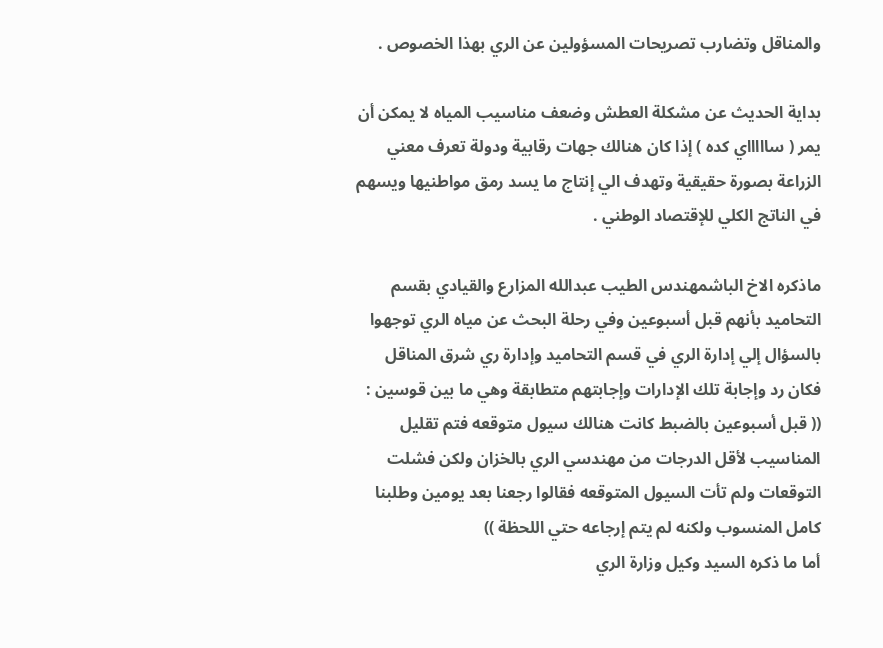والمناقل وتضارب تصريحات المسؤولين عن الري بهذا الخصوص .

بداية الحديث عن مشكلة العطش وضعف مناسيب المياه لا يمكن أن يمر ( ساااااي كده ) إذا كان هنالك جهات رقابية ودولة تعرف معني الزراعة بصورة حقيقية وتهدف الي إنتاج ما يسد رمق مواطنيها ويسهم في الناتج الكلي للإقتصاد الوطني .

ماذكره الاخ الباشمهندس الطيب عبدالله المزارع والقيادي بقسم التحاميد بأنهم قبل أسبوعين وفي رحلة البحث عن مياه الري توجهوا بالسؤال إلي إدارة الري في قسم التحاميد وإدارة ري شرق المناقل فكان رد وإجابة تلك الإدارات وإجابتهم متطابقة وهي ما بين قوسين :
(( قبل أسبوعين بالضبط كانت هنالك سيول متوقعه فتم تقليل المناسيب لأقل الدرجات من مهندسي الري بالخزان ولكن فشلت التوقعات ولم تأت السيول المتوقعه فقالوا رجعنا بعد يومين وطلبنا كامل المنسوب ولكنه لم يتم إرجاعه حتي اللحظة ))
أما ما ذكره السيد وكيل وزارة الري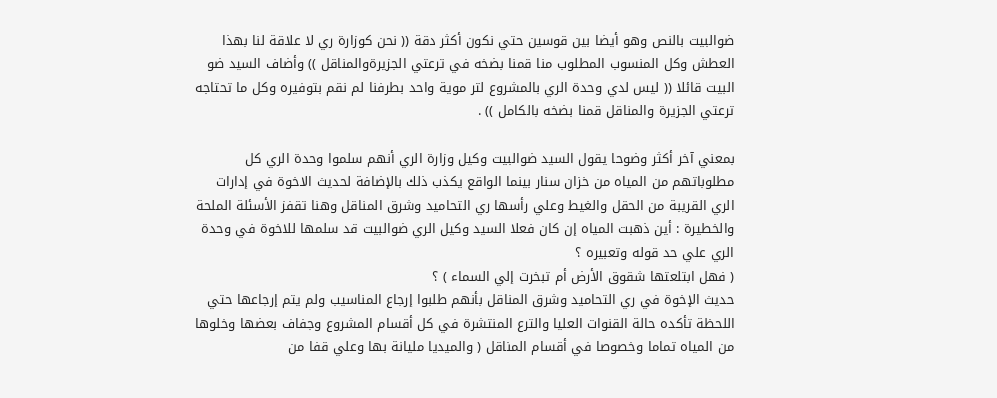ضوالبيت بالنص وهو أيضا بين قوسين حتي نكون أكثر دقة (( نحن كوزارة ري لا علاقة لنا بهذا العطش وكل المنسوب المطلوب منا قمنا بضخه في ترعتي الجزيرةوالمناقل )) وأضاف السيد ضو البيت قائلا (( ليس لدي وحدة الري بالمشروع لتر موية واحد بطرفنا لم نقم بتوفيره وكل ما تحتاجه ترعتي الجزيرة والمناقل قمنا بضخه بالكامل )) .

بمعني آخر أكثر وضوحا يقول السيد ضوالبيت وكيل وزارة الري أنهم سلموا وحدة الري كل مطلوباتهم من المياه من خزان سنار بينما الواقع يكذب ذلك بالإضافة لحديث الاخوة في إدارات الري القريبة من الحقل والغيط وعلي رأسها ري التحاميد وشرق المناقل وهنا تقفز الأسئلة الملحة والخطيرة : أين ذهبت المياه إن كان فعلا السيد وكيل الري ضوالبيت قد سلمها للاخوة في وحدة الري علي حد قوله وتعبيره ؟
( فهل ابتلعتها شقوق الأرض أم تبخرت إلي السماء ) ؟
حديث الإخوة في ري التحاميد وشرق المناقل بأنهم طلبوا إرجاع المناسيب ولم يتم إرجاعها حتي اللحظة تأكده حالة القنوات العليا والترع المنتشرة في كل أقسام المشروع وجفاف بعضها وخلوها من المياه تماما وخصوصا في أقسام المناقل ( والميديا مليانة بها وعلي قفا من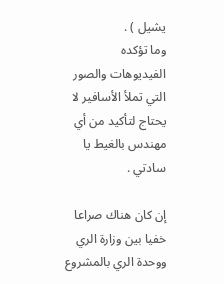يشيل ) .
وما تؤكده الفيديوهات والصور التي تملأ الأسافير لا يحتاج لتأكيد من أي مهندس بالغيط يا سادتي .

إن كان هناك صراعا خفيا بين وزارة الري ووحدة الري بالمشروع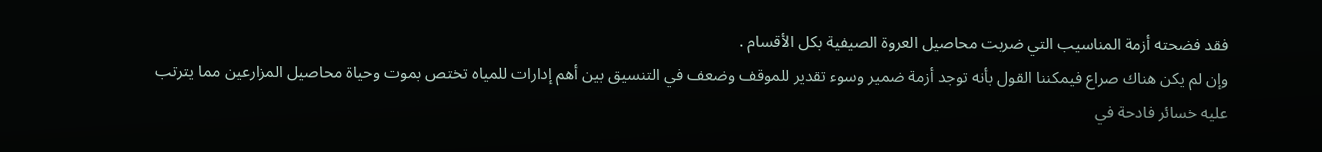فقد فضحته أزمة المناسيب التي ضربت محاصيل العروة الصيفية بكل الأقسام .
وإن لم يكن هناك صراع فيمكننا القول بأنه توجد أزمة ضمير وسوء تقدير للموقف وضعف في التنسيق بين أهم إدارات للمياه تختص بموت وحياة محاصيل المزارعين مما يترتب عليه خسائر فادحة في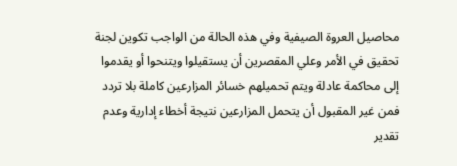محاصيل العروة الصيفية وفي هذه الحالة من الواجب تكوين لجنة تحقيق في الأمر وعلي المقصرين أن يستقيلوا ويتنحوا أو يقدموا إلى محاكمة عادلة ويتم تحميلهم خسائر المزارعين كاملة بلا تردد فمن غير المقبول أن يتحمل المزارعين نتيجة أخطاء إدارية وعدم تقدير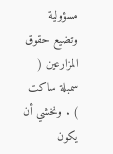مسؤولية وتضيع حقوق المزارعين ( سمبلة ساكت ) . ونخشي أن يكون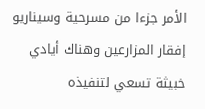الأمر جزءا من مسرحية وسيناريو إفقار المزارعين وهناك أيادي خبيثة تسعي لتنفيذه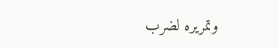وتمريره لضرب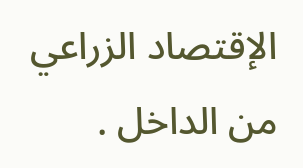الإقتصاد الزراعي من الداخل .